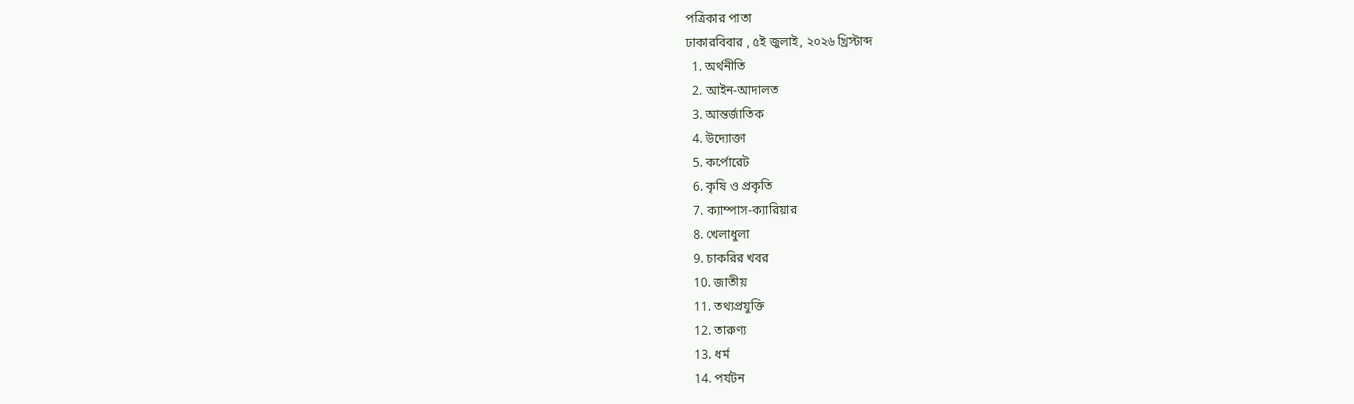পত্রিকার পাতা
ঢাকারবিবার , ৫ই জুলাই, ২০২৬ খ্রিস্টাব্দ
  1. অর্থনীতি
  2. আইন-আদালত
  3. আন্তর্জাতিক
  4. উদ্যোক্তা
  5. কর্পোরেট
  6. কৃষি ও প্রকৃতি
  7. ক্যাম্পাস-ক্যারিয়ার
  8. খেলাধুলা
  9. চাকরির খবর
  10. জাতীয়
  11. তথ্যপ্রযুক্তি
  12. তারুণ্য
  13. ধর্ম
  14. পর্যটন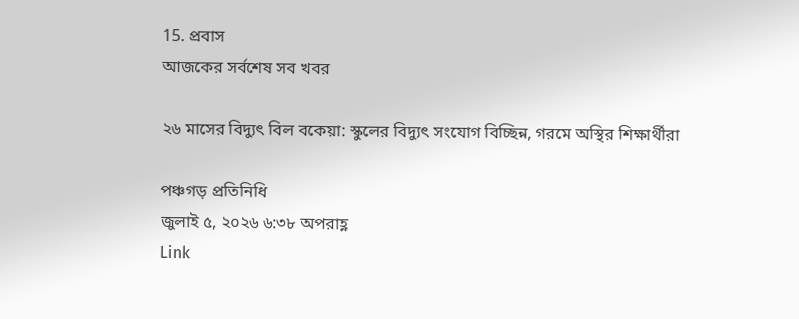15. প্রবাস
আজকের সর্বশেষ সব খবর

২৬ মাসের বিদ্যুৎ বিল বকেয়া: স্কুলের বিদ্যুৎ সংযোগ বিচ্ছিন্ন, গরমে অস্থির শিক্ষার্থীরা

পঞ্চগড় প্রতিনিধি
জুলাই ৫, ২০২৬ ৬:৩৮ অপরাহ্ণ
Link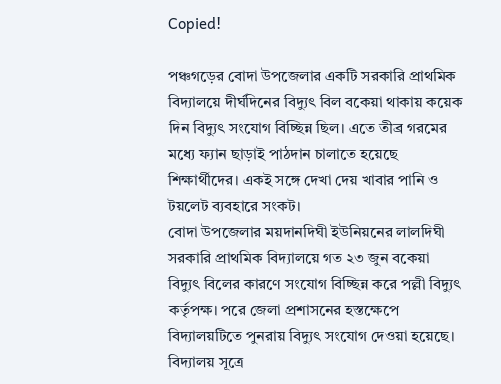Copied!

পঞ্চগড়ের বোদা উপজেলার একটি সরকারি প্রাথমিক বিদ্যালয়ে দীর্ঘদিনের বিদ্যুৎ বিল বকেয়া থাকায় কয়েক দিন বিদ্যুৎ সংযোগ বিচ্ছিন্ন ছিল। এতে তীব্র গরমের মধ্যে ফ্যান ছাড়াই পাঠদান চালাতে হয়েছে শিক্ষার্থীদের। একই সঙ্গে দেখা দেয় খাবার পানি ও টয়লেট ব্যবহারে সংকট।
বোদা উপজেলার ময়দানদিঘী ইউনিয়নের লালদিঘী সরকারি প্রাথমিক বিদ্যালয়ে গত ২৩ জুন বকেয়া বিদ্যুৎ বিলের কারণে সংযোগ বিচ্ছিন্ন করে পল্লী বিদ্যুৎ কর্তৃপক্ষ। পরে জেলা প্রশাসনের হস্তক্ষেপে বিদ্যালয়টিতে পুনরায় বিদ্যুৎ সংযোগ দেওয়া হয়েছে।
বিদ্যালয় সূত্রে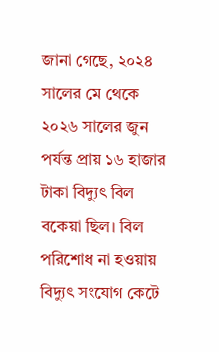জানা গেছে, ২০২৪ সালের মে থেকে ২০২৬ সালের জুন পর্যন্ত প্রায় ১৬ হাজার টাকা বিদ্যুৎ বিল বকেয়া ছিল। বিল পরিশোধ না হওয়ায় বিদ্যুৎ সংযোগ কেটে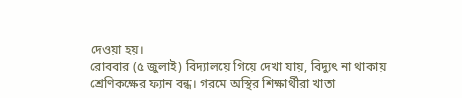দেওয়া হয়।
রোববার (৫ জুলাই) বিদ্যালয়ে গিয়ে দেখা যায়, বিদ্যুৎ না থাকায় শ্রেণিকক্ষের ফ্যান বন্ধ। গরমে অস্থির শিক্ষার্থীরা খাতা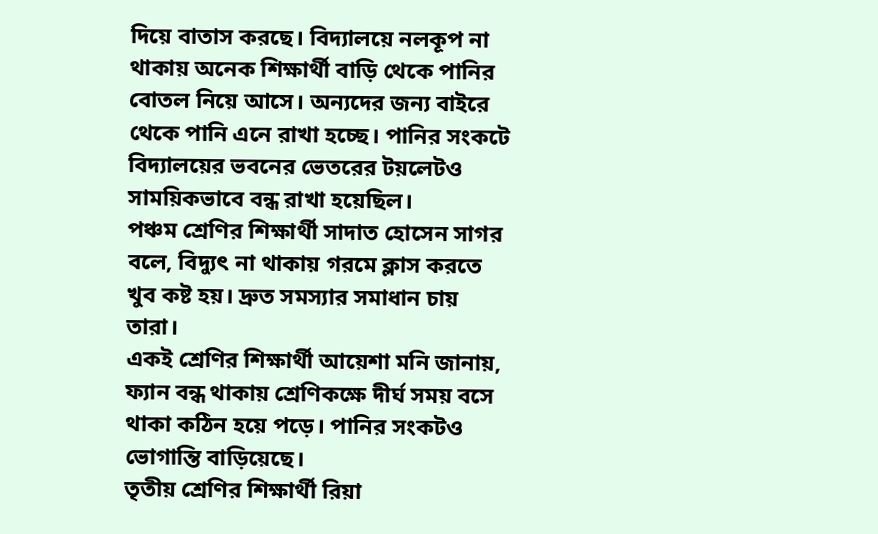দিয়ে বাতাস করছে। বিদ্যালয়ে নলকূপ না থাকায় অনেক শিক্ষার্থী বাড়ি থেকে পানির বোতল নিয়ে আসে। অন্যদের জন্য বাইরে থেকে পানি এনে রাখা হচ্ছে। পানির সংকটে বিদ্যালয়ের ভবনের ভেতরের টয়লেটও সাময়িকভাবে বন্ধ রাখা হয়েছিল।
পঞ্চম শ্রেণির শিক্ষার্থী সাদাত হোসেন সাগর বলে, বিদ্যুৎ না থাকায় গরমে ক্লাস করতে খুব কষ্ট হয়। দ্রুত সমস্যার সমাধান চায় তারা।
একই শ্রেণির শিক্ষার্থী আয়েশা মনি জানায়, ফ্যান বন্ধ থাকায় শ্রেণিকক্ষে দীর্ঘ সময় বসে থাকা কঠিন হয়ে পড়ে। পানির সংকটও ভোগান্তি বাড়িয়েছে।
তৃতীয় শ্রেণির শিক্ষার্থী রিয়া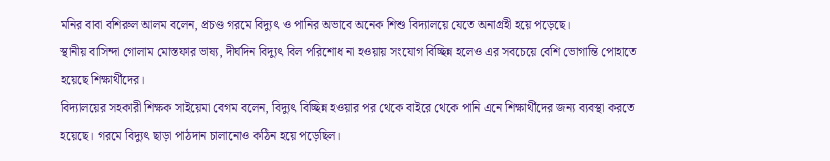মনির বাবা বশিরুল আলম বলেন, প্রচণ্ড গরমে বিদ্যুৎ ও পানির অভাবে অনেক শিশু বিদ্যালয়ে যেতে অনাগ্রহী হয়ে পড়েছে।
স্থানীয় বাসিন্দা গোলাম মোস্তফার ভাষ্য, দীর্ঘদিন বিদ্যুৎ বিল পরিশোধ না হওয়ায় সংযোগ বিচ্ছিন্ন হলেও এর সবচেয়ে বেশি ভোগান্তি পোহাতে হয়েছে শিক্ষার্থীদের।
বিদ্যালয়ের সহকারী শিক্ষক সাইয়েমা বেগম বলেন, বিদ্যুৎ বিচ্ছিন্ন হওয়ার পর থেকে বাইরে থেকে পানি এনে শিক্ষার্থীদের জন্য ব্যবস্থা করতে হয়েছে। গরমে বিদ্যুৎ ছাড়া পাঠদান চালানোও কঠিন হয়ে পড়েছিল।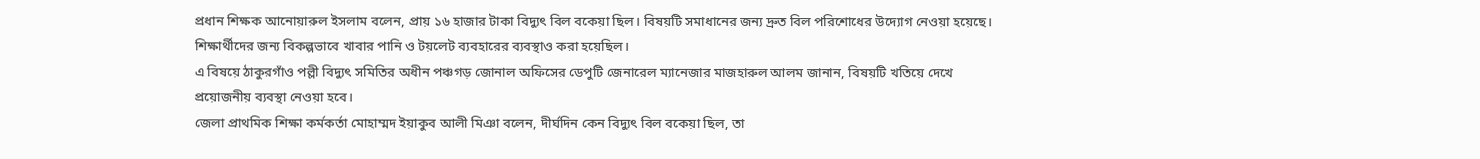প্রধান শিক্ষক আনোয়ারুল ইসলাম বলেন, প্রায় ১৬ হাজার টাকা বিদ্যুৎ বিল বকেয়া ছিল। বিষয়টি সমাধানের জন্য দ্রুত বিল পরিশোধের উদ্যোগ নেওয়া হয়েছে। শিক্ষার্থীদের জন্য বিকল্পভাবে খাবার পানি ও টয়লেট ব্যবহারের ব্যবস্থাও করা হয়েছিল।
এ বিষয়ে ঠাকুরগাঁও পল্লী বিদ্যুৎ সমিতির অধীন পঞ্চগড় জোনাল অফিসের ডেপুটি জেনারেল ম্যানেজার মাজহারুল আলম জানান, বিষয়টি খতিয়ে দেখে প্রয়োজনীয় ব্যবস্থা নেওয়া হবে।
জেলা প্রাথমিক শিক্ষা কর্মকর্তা মোহাম্মদ ইয়াকুব আলী মিঞা বলেন, দীর্ঘদিন কেন বিদ্যুৎ বিল বকেয়া ছিল, তা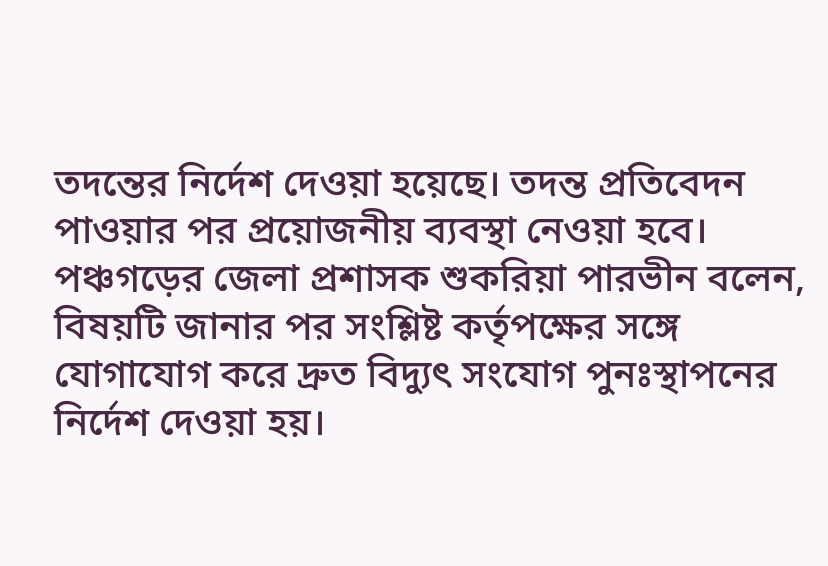তদন্তের নির্দেশ দেওয়া হয়েছে। তদন্ত প্রতিবেদন পাওয়ার পর প্রয়োজনীয় ব্যবস্থা নেওয়া হবে।
পঞ্চগড়ের জেলা প্রশাসক শুকরিয়া পারভীন বলেন, বিষয়টি জানার পর সংশ্লিষ্ট কর্তৃপক্ষের সঙ্গে যোগাযোগ করে দ্রুত বিদ্যুৎ সংযোগ পুনঃস্থাপনের নির্দেশ দেওয়া হয়।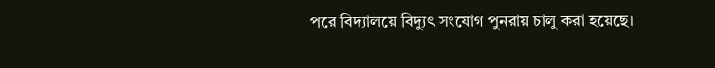পরে বিদ্যালয়ে বিদ্যুৎ সংযোগ পুনরায় চালু করা হয়েছে।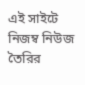এই সাইটে নিজম্ব নিউজ তৈরির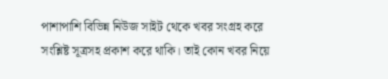পাশাপাশি বিভিন্ন নিউজ সাইট থেকে খবর সংগ্রহ করে সংশ্লিষ্ট সূত্রসহ প্রকাশ করে থাকি। তাই কোন খবর নিয়ে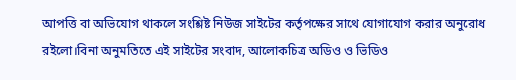আপত্তি বা অভিযোগ থাকলে সংশ্লিষ্ট নিউজ সাইটের কর্তৃপক্ষের সাথে যোগাযোগ করার অনুরোধ রইলো।বিনা অনুমতিতে এই সাইটের সংবাদ, আলোকচিত্র অডিও ও ভিডিও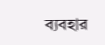ব্যবহার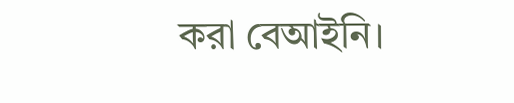করা বেআইনি।